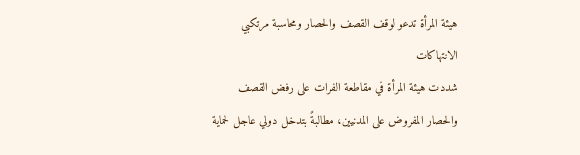هيئة المرأة تدعو لوقف القصف والحصار ومحاسبة مرتكبي الانتهاكات
شددت هيئة المرأة في مقاطعة الفرات على رفض القصف والحصار المفروض على المدنيين، مطالبةً بتدخل دولي عاجل لحماية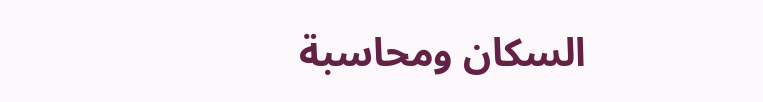السكان ومحاسبة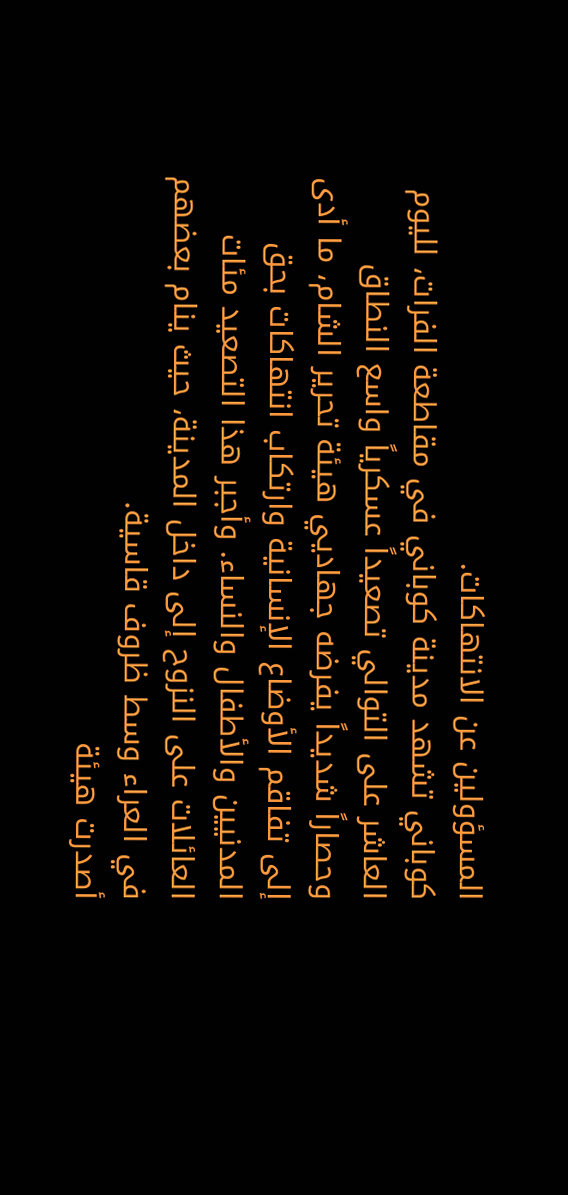المسؤولين عن الانتهاكات.
كوباني تشهد مدينة كوباني في مقاطعة الفرات، لليوم العاشر على التوالي تصعيداً عسكرياً واسع النطاق وحصاراً شديداً يفرضه جهاديي هيئة تحرير الشام، ما أدى إلى تفاقم الأوضاع الإنسانية وارتكاب انتهاكات بحق المدنيين والأطفال والنساء. وأجبر هذا التصعيد مئات العائلات على النزوح إلى داخل المدينة، حيث ينام بعضهم في العراء وسط ظروف قاسية.
أصدرت هيئة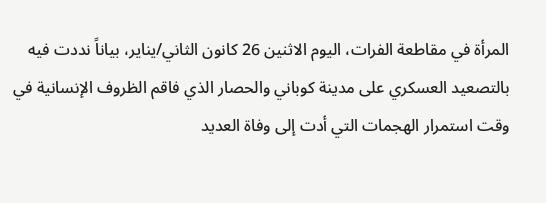المرأة في مقاطعة الفرات، اليوم الاثنين 26 كانون الثاني/يناير، بياناً نددت فيه بالتصعيد العسكري على مدينة كوباني والحصار الذي فاقم الظروف الإنسانية في وقت استمرار الهجمات التي أدت إلى وفاة العديد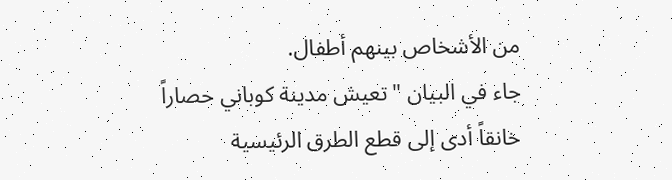من الأشخاص بينهم أطفال.
جاء في البيان "تعيش مدينة كوباني حصاراً خانقاً أدى إلى قطع الطرق الرئيسية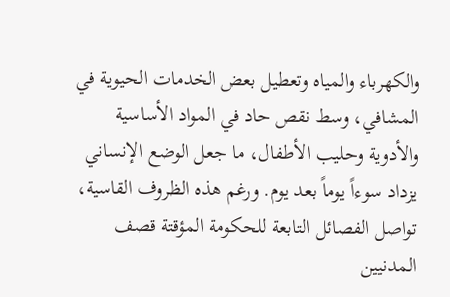والكهرباء والمياه وتعطيل بعض الخدمات الحيوية في المشافي، وسط نقص حاد في المواد الأساسية والأدوية وحليب الأطفال، ما جعل الوضع الإنساني يزداد سوءاً يوماً بعد يوم. ورغم هذه الظروف القاسية، تواصل الفصائل التابعة للحكومة المؤقتة قصف المدنيين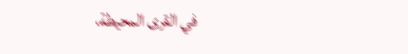في القرى المحيطة،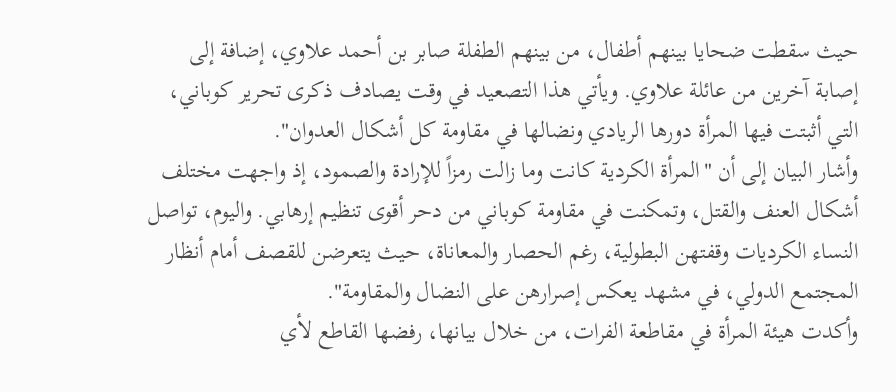حيث سقطت ضحايا بينهم أطفال، من بينهم الطفلة صابر بن أحمد علاوي، إضافة إلى إصابة آخرين من عائلة علاوي. ويأتي هذا التصعيد في وقت يصادف ذكرى تحرير كوباني، التي أثبتت فيها المرأة دورها الريادي ونضالها في مقاومة كل أشكال العدوان".
وأشار البيان إلى أن "المرأة الكردية كانت وما زالت رمزاً للإرادة والصمود، إذ واجهت مختلف أشكال العنف والقتل، وتمكنت في مقاومة كوباني من دحر أقوى تنظيم إرهابي. واليوم، تواصل النساء الكرديات وقفتهن البطولية، رغم الحصار والمعاناة، حيث يتعرضن للقصف أمام أنظار المجتمع الدولي، في مشهد يعكس إصرارهن على النضال والمقاومة".
وأكدت هيئة المرأة في مقاطعة الفرات، من خلال بيانها، رفضها القاطع لأي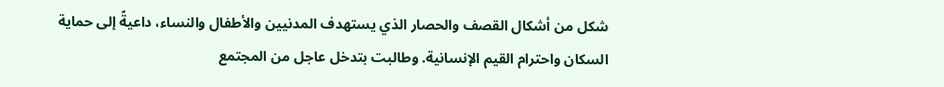شكل من أشكال القصف والحصار الذي يستهدف المدنيين والأطفال والنساء، داعيةً إلى حماية السكان واحترام القيم الإنسانية. وطالبت بتدخل عاجل من المجتمع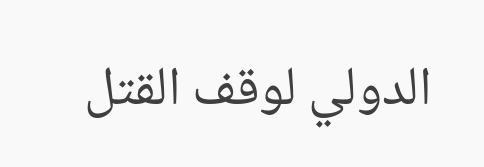الدولي لوقف القتل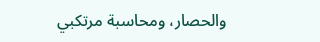والحصار، ومحاسبة مرتكبي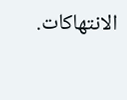الانتهاكات.